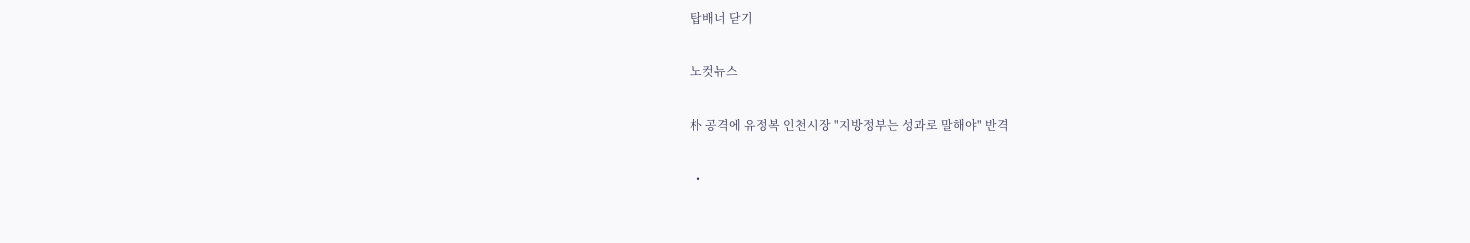탑배너 닫기

노컷뉴스

朴 공격에 유정복 인천시장 "지방정부는 성과로 말해야" 반격

  •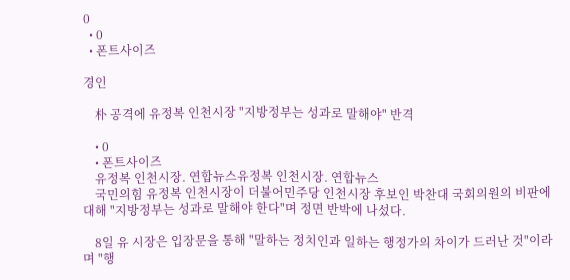0
  • 0
  • 폰트사이즈

경인

    朴 공격에 유정복 인천시장 "지방정부는 성과로 말해야" 반격

    • 0
    • 폰트사이즈
    유정복 인천시장. 연합뉴스유정복 인천시장. 연합뉴스
    국민의힘 유정복 인천시장이 더불어민주당 인천시장 후보인 박찬대 국회의원의 비판에 대해 "지방정부는 성과로 말해야 한다"며 정면 반박에 나섰다.

    8일 유 시장은 입장문을 통해 "말하는 정치인과 일하는 행정가의 차이가 드러난 것"이라며 "행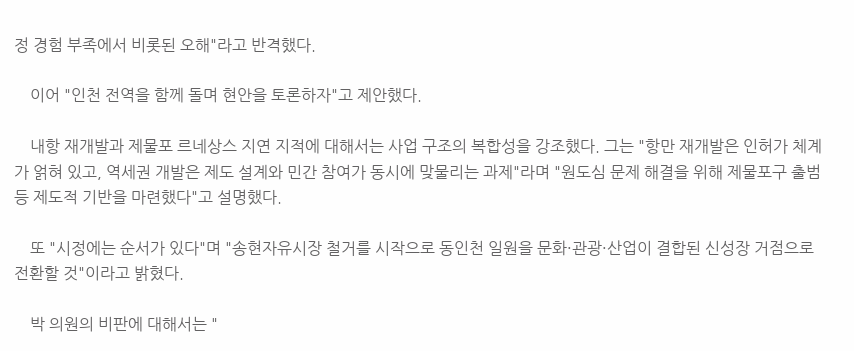정 경험 부족에서 비롯된 오해"라고 반격했다.

    이어 "인천 전역을 함께 돌며 현안을 토론하자"고 제안했다.

    내항 재개발과 제물포 르네상스 지연 지적에 대해서는 사업 구조의 복합성을 강조했다. 그는 "항만 재개발은 인허가 체계가 얽혀 있고, 역세권 개발은 제도 설계와 민간 참여가 동시에 맞물리는 과제"라며 "원도심 문제 해결을 위해 제물포구 출범 등 제도적 기반을 마련했다"고 설명했다.

    또 "시정에는 순서가 있다"며 "송현자유시장 철거를 시작으로 동인천 일원을 문화·관광·산업이 결합된 신성장 거점으로 전환할 것"이라고 밝혔다.

    박 의원의 비판에 대해서는 "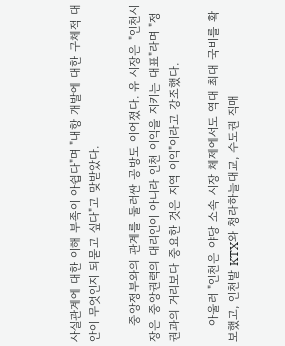사실관계에 대한 이해 부족이 아쉽다"며 "내항 개발에 대한 구체적 대안이 무엇인지 되묻고 싶다"고 맞받았다.

    중앙정부와의 관계를 둘러싼 공방도 이어졌다. 유 시장은 "인천시장은 중앙권력의 대리인이 아니라 인천 이익을 지키는 대표"라며 "정권과의 거리보다 중요한 것은 지역 이익"이라고 강조했다.

    아울러 "인천은 야당 소속 시장 체제에서도 역대 최대 국비를 확보했고, 인천발 KTX와 청라하늘대교, 수도권 직매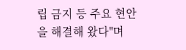립 금지 등 주요 현안을 해결해 왔다"며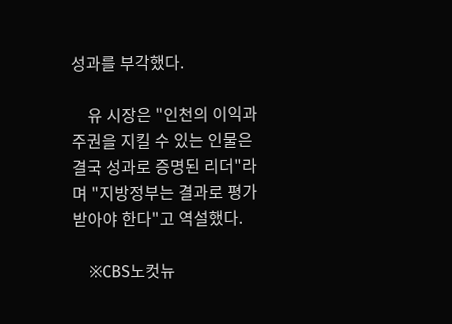성과를 부각했다.

    유 시장은 "인천의 이익과 주권을 지킬 수 있는 인물은 결국 성과로 증명된 리더"라며 "지방정부는 결과로 평가받아야 한다"고 역설했다.

    ※CBS노컷뉴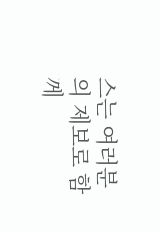스는 여러분의 제보로 함께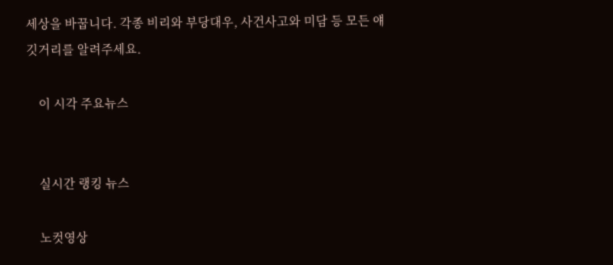세상을 바꿉니다. 각종 비리와 부당대우, 사건사고와 미담 등 모든 얘깃거리를 알려주세요.

    이 시각 주요뉴스


    실시간 랭킹 뉴스

    노컷영상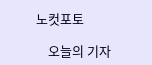노컷포토

    오늘의 기자